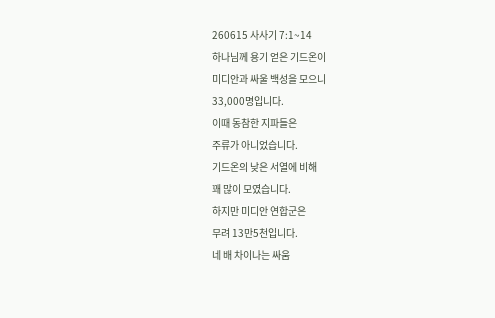260615 사사기 7:1~14
하나님께 용기 얻은 기드온이
미디안과 싸울 백성을 모으니
33,000명입니다.
이때 동참한 지파들은
주류가 아니었습니다.
기드온의 낮은 서열에 비해
꽤 많이 모였습니다.
하지만 미디안 연합군은
무려 13만5천입니다.
네 배 차이나는 싸움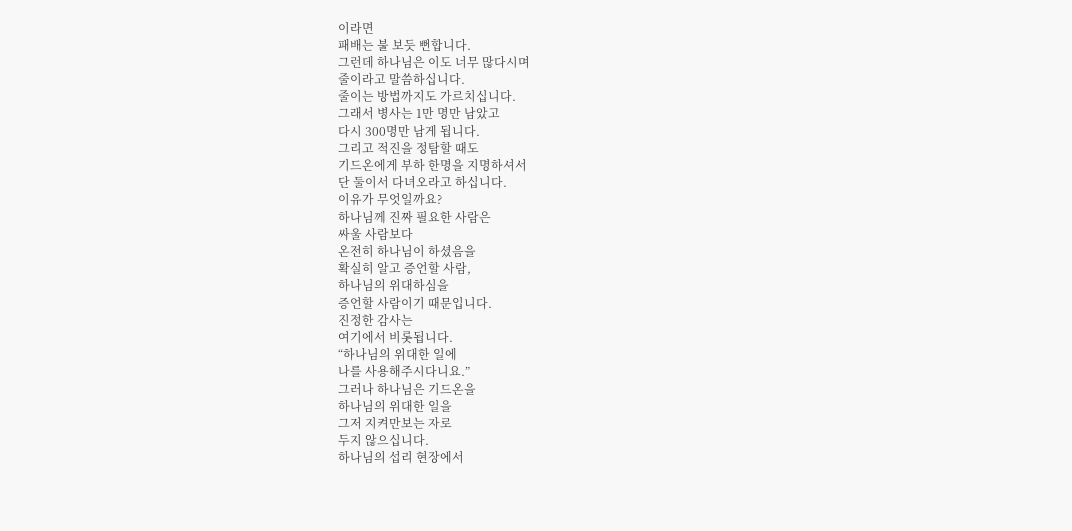이라면
패배는 불 보듯 뻔합니다.
그런데 하나님은 이도 너무 많다시며
줄이라고 말씀하십니다.
줄이는 방법까지도 가르치십니다.
그래서 병사는 1만 명만 남았고
다시 300명만 남게 됩니다.
그리고 적진을 정탐할 때도
기드온에게 부하 한명을 지명하셔서
단 둘이서 다녀오라고 하십니다.
이유가 무엇일까요?
하나님께 진짜 필요한 사람은
싸울 사람보다
온전히 하나님이 하셨음을
확실히 알고 증언할 사람,
하나님의 위대하심을
증언할 사람이기 때문입니다.
진정한 감사는
여기에서 비롯됩니다.
“하나님의 위대한 일에
나를 사용해주시다니요.”
그러나 하나님은 기드온을
하나님의 위대한 일을
그저 지켜만보는 자로
두지 않으십니다.
하나님의 섭리 현장에서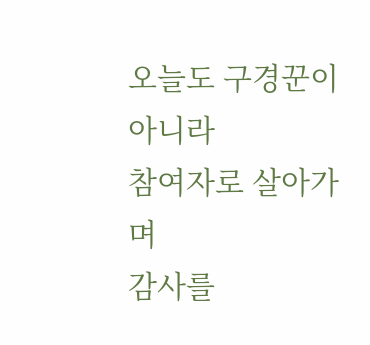오늘도 구경꾼이 아니라
참여자로 살아가며
감사를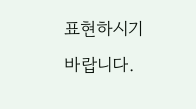표현하시기 바랍니다.